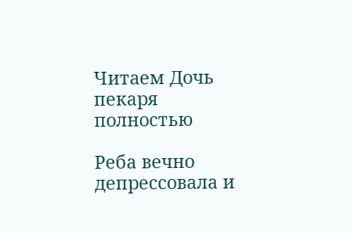Читаем Дочь пекаря полностью

Реба вечно депрессовала и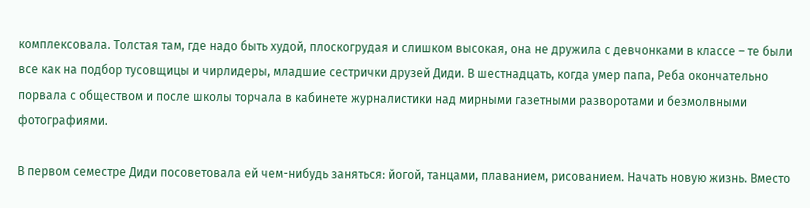комплексовала. Толстая там, где надо быть худой, плоскогрудая и слишком высокая, она не дружила с девчонками в классе – те были все как на подбор тусовщицы и чирлидеры, младшие сестрички друзей Диди. В шестнадцать, когда умер папа, Реба окончательно порвала с обществом и после школы торчала в кабинете журналистики над мирными газетными разворотами и безмолвными фотографиями.

В первом семестре Диди посоветовала ей чем-нибудь заняться: йогой, танцами, плаванием, рисованием. Начать новую жизнь. Вместо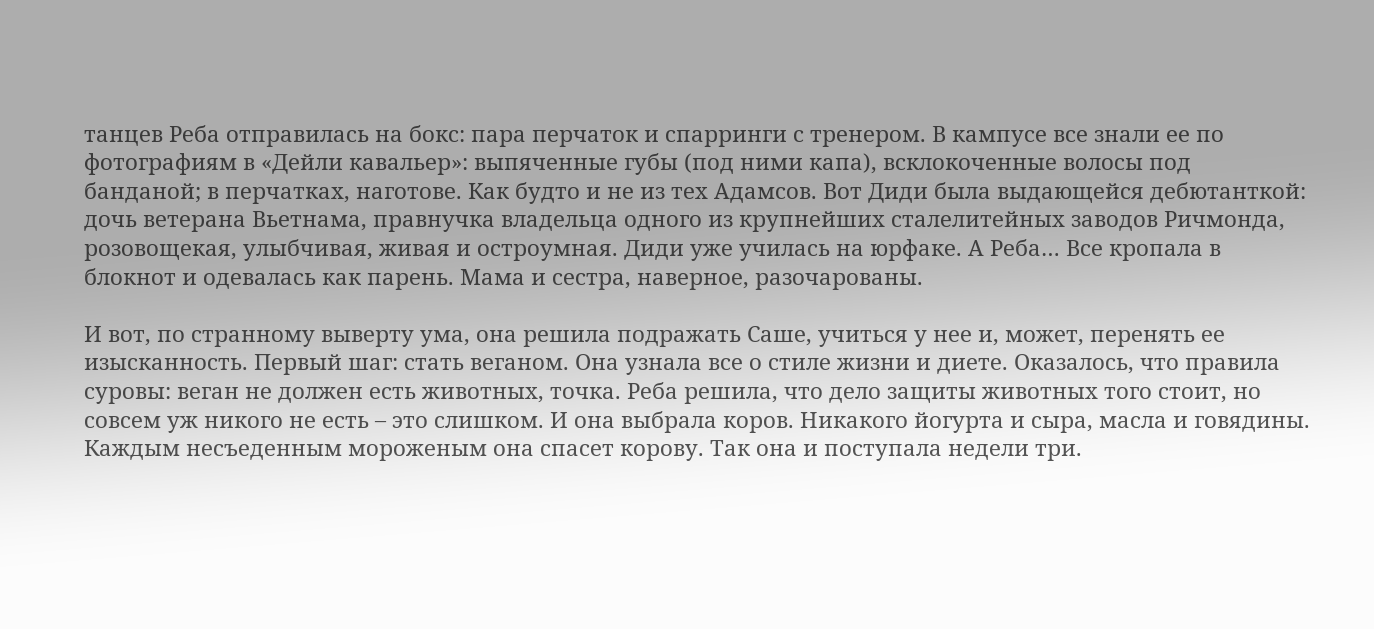танцев Реба отправилась на бокс: пара перчаток и спарринги с тренером. В кампусе все знали ее по фотографиям в «Дейли кавальер»: выпяченные губы (под ними капа), всклокоченные волосы под банданой; в перчатках, наготове. Как будто и не из тех Адамсов. Вот Диди была выдающейся дебютанткой: дочь ветерана Вьетнама, правнучка владельца одного из крупнейших сталелитейных заводов Ричмонда, розовощекая, улыбчивая, живая и остроумная. Диди уже училась на юрфаке. А Реба… Все кропала в блокнот и одевалась как парень. Мама и сестра, наверное, разочарованы.

И вот, по странному выверту ума, она решила подражать Саше, учиться у нее и, может, перенять ее изысканность. Первый шаг: стать веганом. Она узнала все о стиле жизни и диете. Оказалось, что правила суровы: веган не должен есть животных, точка. Реба решила, что дело защиты животных того стоит, но совсем уж никого не есть – это слишком. И она выбрала коров. Никакого йогурта и сыра, масла и говядины. Каждым несъеденным мороженым она спасет корову. Так она и поступала недели три.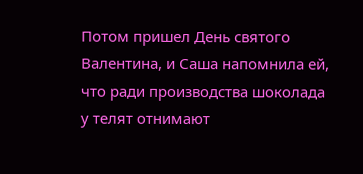Потом пришел День святого Валентина, и Саша напомнила ей, что ради производства шоколада у телят отнимают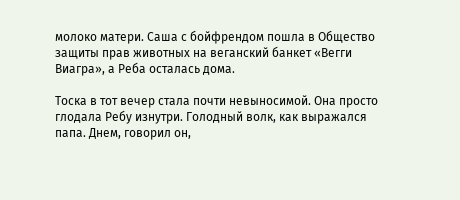молоко матери. Саша с бойфрендом пошла в Общество защиты прав животных на веганский банкет «Вегги Виагра», а Реба осталась дома.

Тоска в тот вечер стала почти невыносимой. Она просто глодала Ребу изнутри. Голодный волк, как выражался папа. Днем, говорил он,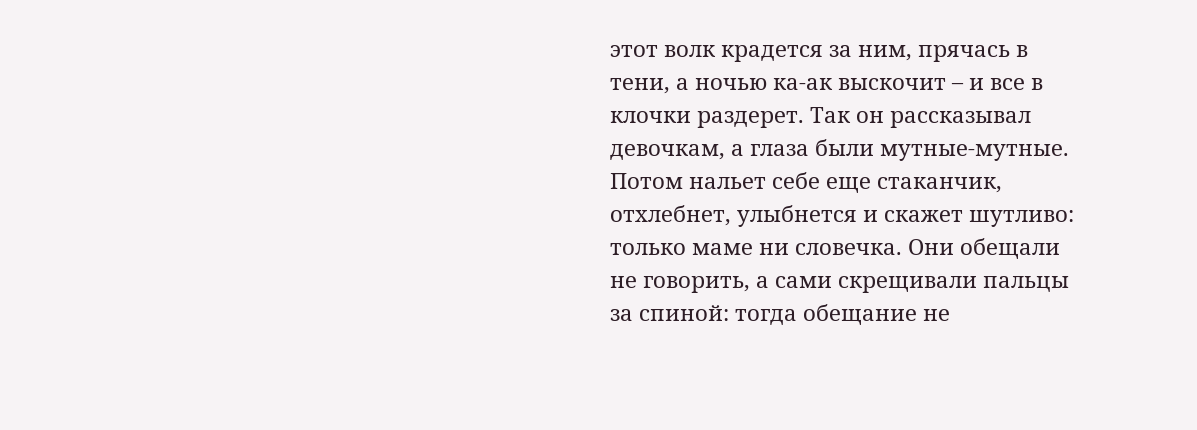этот волк крадется за ним, прячась в тени, а ночью ка-ак выскочит – и все в клочки раздерет. Так он рассказывал девочкам, а глаза были мутные-мутные. Потом нальет себе еще стаканчик, отхлебнет, улыбнется и скажет шутливо: только маме ни словечка. Они обещали не говорить, а сами скрещивали пальцы за спиной: тогда обещание не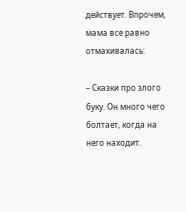действует. Впрочем, мама все равно отмахивалась:

– Сказки про злого буку. Он много чего болтает, когда на него находит.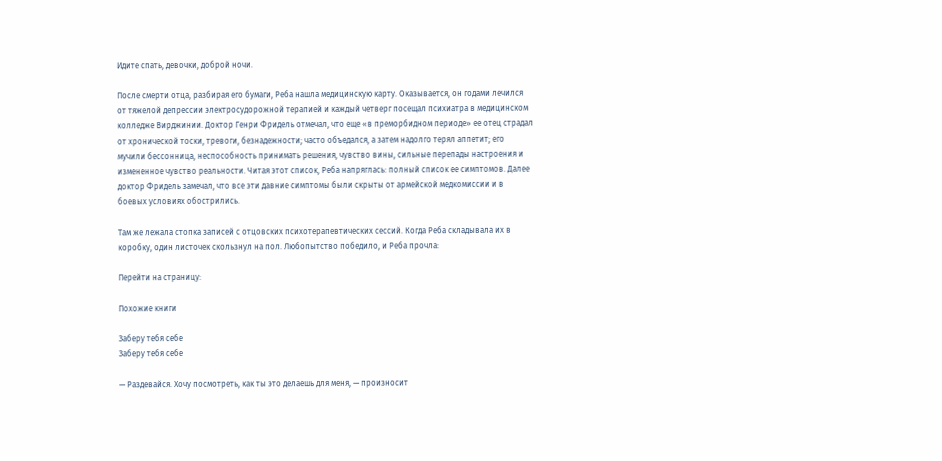Идите спать, девочки, доброй ночи.

После смерти отца, разбирая его бумаги, Реба нашла медицинскую карту. Оказывается, он годами лечился от тяжелой депрессии электросудорожной терапией и каждый четверг посещал психиатра в медицинском колледже Вирджинии. Доктор Генри Фридель отмечал, что еще «в преморбидном периоде» ее отец страдал от хронической тоски, тревоги, безнадежности; часто объедался, а затем надолго терял аппетит; его мучили бессонница, неспособность принимать решения, чувство вины, сильные перепады настроения и измененное чувство реальности. Читая этот список, Реба напряглась: полный список ее симптомов. Далее доктор Фридель замечал, что все эти давние симптомы были скрыты от армейской медкомиссии и в боевых условиях обострились.

Там же лежала стопка записей с отцовских психотерапевтических сессий. Когда Реба складывала их в коробку, один листочек скользнул на пол. Любопытство победило, и Реба прочла:

Перейти на страницу:

Похожие книги

Заберу тебя себе
Заберу тебя себе

— Раздевайся. Хочу посмотреть, как ты это делаешь для меня, — произносит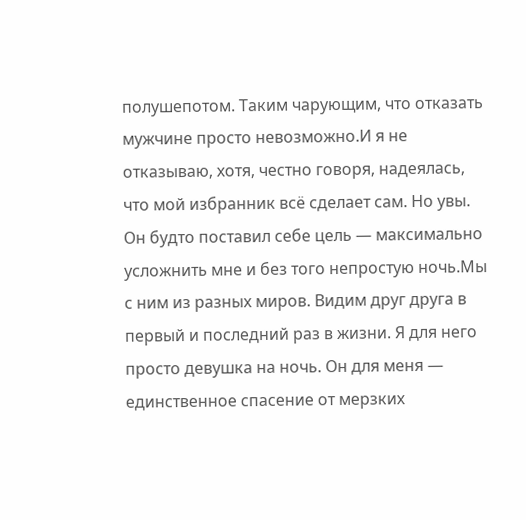полушепотом. Таким чарующим, что отказать мужчине просто невозможно.И я не отказываю, хотя, честно говоря, надеялась, что мой избранник всё сделает сам. Но увы. Он будто поставил себе цель — максимально усложнить мне и без того непростую ночь.Мы с ним из разных миров. Видим друг друга в первый и последний раз в жизни. Я для него просто девушка на ночь. Он для меня — единственное спасение от мерзких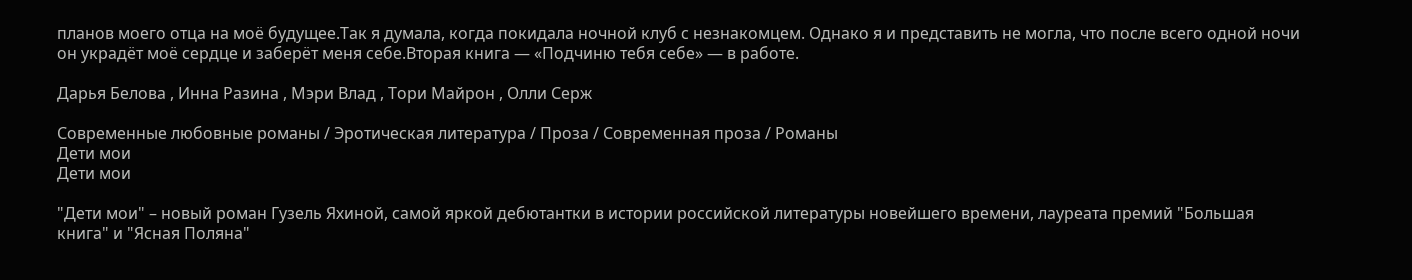планов моего отца на моё будущее.Так я думала, когда покидала ночной клуб с незнакомцем. Однако я и представить не могла, что после всего одной ночи он украдёт моё сердце и заберёт меня себе.Вторая книга — «Подчиню тебя себе» — в работе.

Дарья Белова , Инна Разина , Мэри Влад , Тори Майрон , Олли Серж

Современные любовные романы / Эротическая литература / Проза / Современная проза / Романы
Дети мои
Дети мои

"Дети мои" – новый роман Гузель Яхиной, самой яркой дебютантки в истории российской литературы новейшего времени, лауреата премий "Большая книга" и "Ясная Поляна"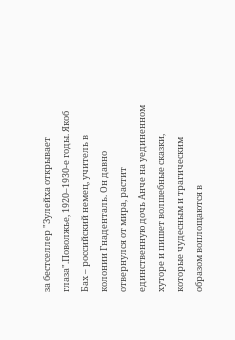за бестселлер "Зулейха открывает глаза".Поволжье, 1920–1930-е годы. Якоб Бах – российский немец, учитель в колонии Гнаденталь. Он давно отвернулся от мира, растит единственную дочь Анче на уединенном хуторе и пишет волшебные сказки, которые чудесным и трагическим образом воплощаются в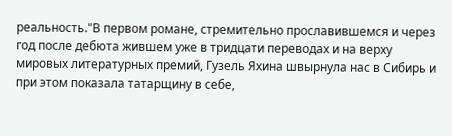реальность."В первом романе, стремительно прославившемся и через год после дебюта жившем уже в тридцати переводах и на верху мировых литературных премий, Гузель Яхина швырнула нас в Сибирь и при этом показала татарщину в себе,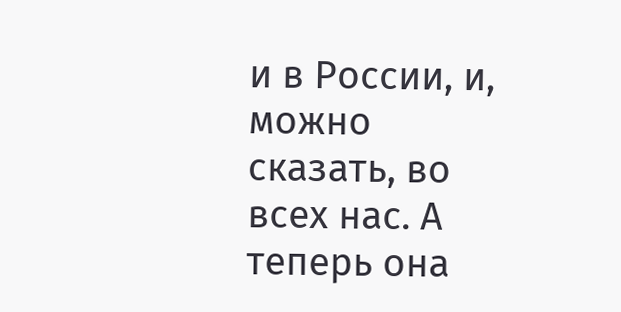и в России, и, можно сказать, во всех нас. А теперь она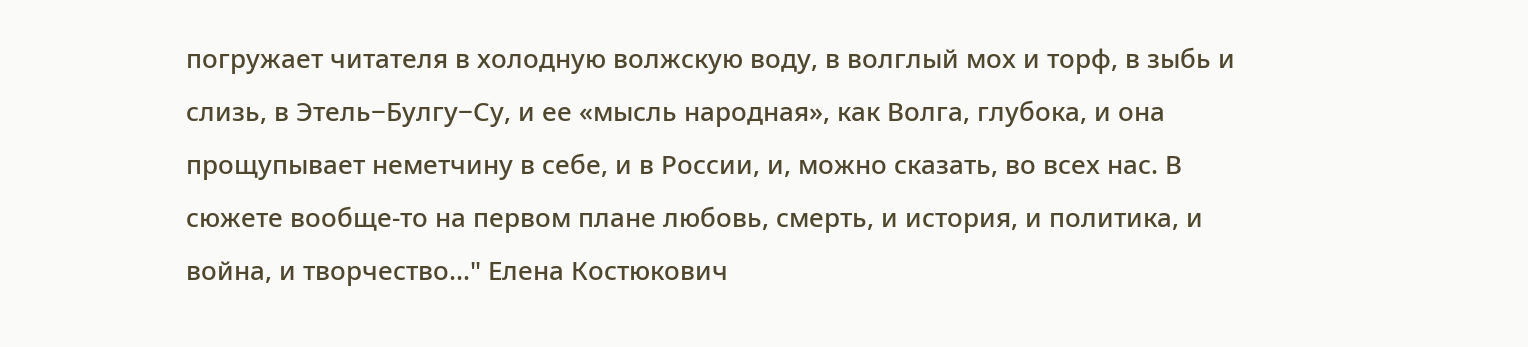погружает читателя в холодную волжскую воду, в волглый мох и торф, в зыбь и слизь, в Этель−Булгу−Су, и ее «мысль народная», как Волга, глубока, и она прощупывает неметчину в себе, и в России, и, можно сказать, во всех нас. В сюжете вообще-то на первом плане любовь, смерть, и история, и политика, и война, и творчество…" Елена Костюкович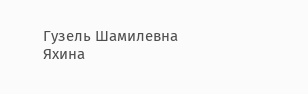Гузель Шамилевна Яхина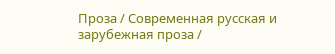Проза / Современная русская и зарубежная проза /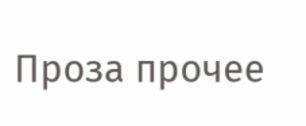Проза прочее